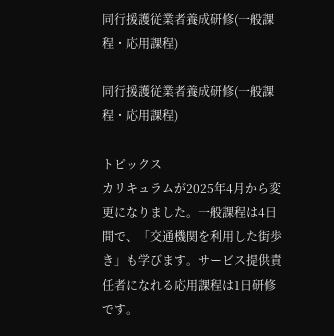同行援護従業者養成研修(一般課程・応用課程)

同行援護従業者養成研修(一般課程・応用課程)

トピックス
カリキュラムが2025年4月から変更になりました。一般課程は4日間で、「交通機関を利用した街歩き」も学びます。サービス提供責任者になれる応用課程は1日研修です。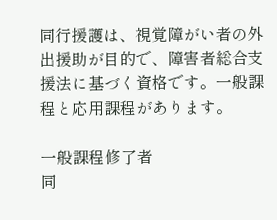同行援護は、視覚障がい者の外出援助が目的で、障害者総合支援法に基づく資格です。一般課程と応用課程があります。

一般課程修了者
同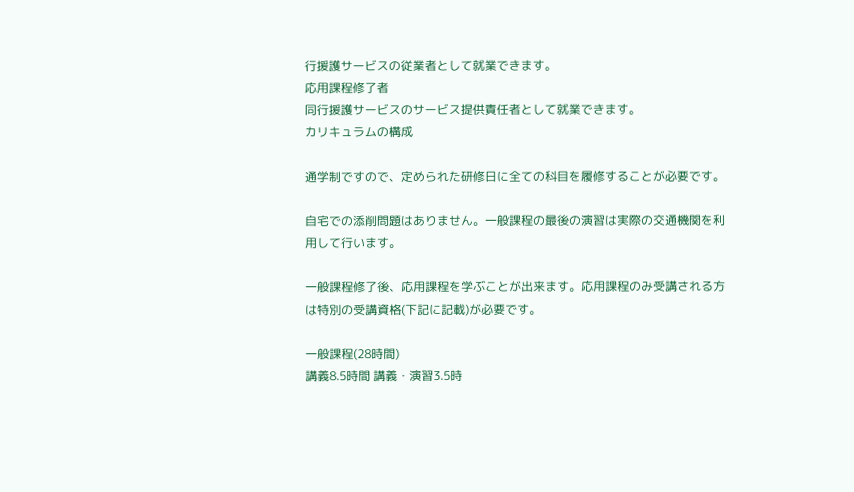行援護サービスの従業者として就業できます。
応用課程修了者
同行援護サービスのサービス提供責任者として就業できます。
カリキュラムの構成

通学制ですので、定められた研修日に全ての科目を履修することが必要です。

自宅での添削問題はありません。一般課程の最後の演習は実際の交通機関を利用して行います。

一般課程修了後、応用課程を学ぶことが出来ます。応用課程のみ受講される方は特別の受講資格(下記に記載)が必要です。

一般課程(28時間)
講義8.5時間 講義・演習3.5時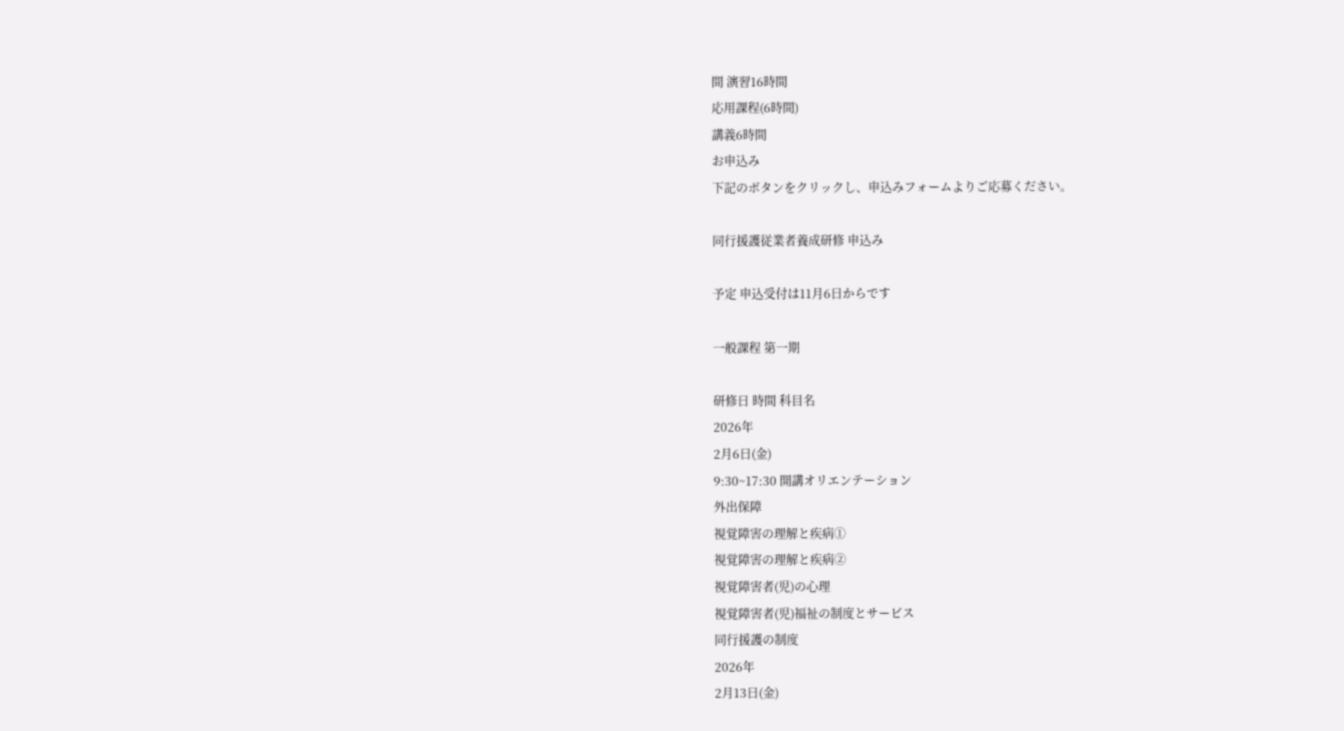間 演習16時間
応用課程(6時間)
講義6時間
お申込み
下記のボタンをクリックし、申込みフォームよりご応募ください。

同行援護従業者養成研修 申込み

予定 申込受付は11月6日からです

一般課程 第一期

研修日 時間 科目名
2026年
2月6日(金)
9:30~17:30 開講オリエンテーション
外出保障
視覚障害の理解と疾病①
視覚障害の理解と疾病②
視覚障害者(児)の心理
視覚障害者(児)福祉の制度とサービス
同行援護の制度
2026年
2月13日(金)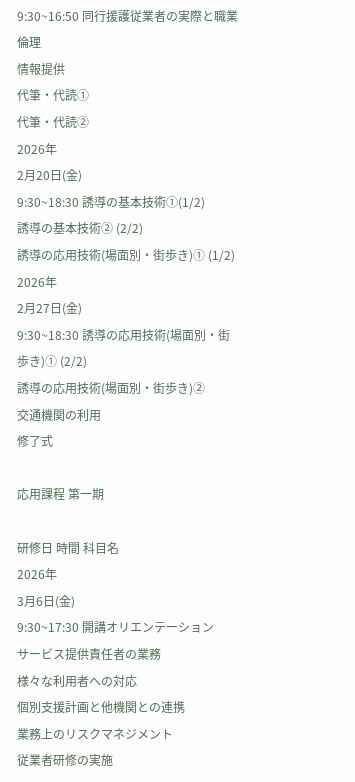9:30~16:50 同行援護従業者の実際と職業倫理
情報提供
代筆・代読①
代筆・代読②
2026年
2月20日(金)
9:30~18:30 誘導の基本技術①(1/2)
誘導の基本技術② (2/2)
誘導の応用技術(場面別・街歩き)① (1/2)
2026年
2月27日(金)
9:30~18:30 誘導の応用技術(場面別・街歩き)① (2/2)
誘導の応用技術(場面別・街歩き)②
交通機関の利用
修了式

応用課程 第一期

研修日 時間 科目名
2026年
3月6日(金)
9:30~17:30 開講オリエンテーション
サービス提供責任者の業務
様々な利用者への対応
個別支援計画と他機関との連携
業務上のリスクマネジメント
従業者研修の実施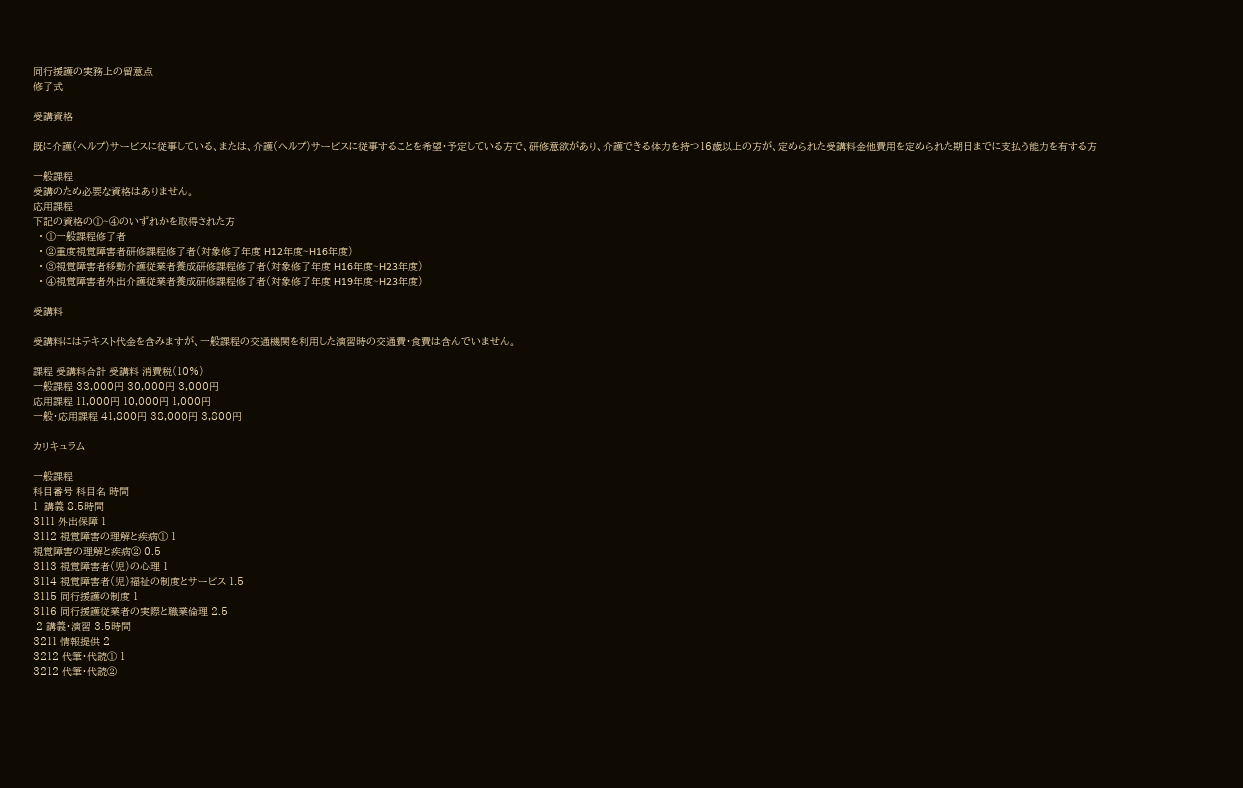同行援護の実務上の留意点
修了式

受講資格

既に介護(ヘルプ)サービスに従事している、または、介護(ヘルプ)サービスに従事することを希望・予定している方で、研修意欲があり、介護できる体力を持つ16歳以上の方が、定められた受講料金他費用を定められた期日までに支払う能力を有する方

一般課程
受講のため必要な資格はありません。
応用課程
下記の資格の①~④のいずれかを取得された方
  • ①一般課程修了者
  • ②重度視覚障害者研修課程修了者(対象修了年度 H12年度~H16年度)
  • ③視覚障害者移動介護従業者養成研修課程修了者(対象修了年度 H16年度~H23年度)
  • ④視覚障害者外出介護従業者養成研修課程修了者(対象修了年度 H19年度~H23年度)

受講料

受講料にはテキスト代金を含みますが、一般課程の交通機関を利用した演習時の交通費・食費は含んでいません。

課程 受講料合計 受講料 消費税(10%)
一般課程 33,000円 30,000円 3,000円
応用課程 11,000円 10,000円 1,000円
一般・応用課程 41,800円 38,000円 3,800円

カリキュラム

一般課程
科目番号 科目名 時間
1  講義 8.5時間
3111 外出保障 1
3112 視覚障害の理解と疾病① 1
視覚障害の理解と疾病② 0.5
3113 視覚障害者(児)の心理 1
3114 視覚障害者(児)福祉の制度とサービス 1.5
3115 同行援護の制度 1
3116 同行援護従業者の実際と職業倫理 2.5
 2 講義・演習 3.5時間
3211 情報提供 2
3212 代筆・代読① 1
3212 代筆・代読②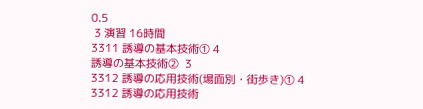0.5
 3 演習 16時間
3311 誘導の基本技術① 4
誘導の基本技術②  3
3312 誘導の応用技術(場面別・街歩き)① 4
3312 誘導の応用技術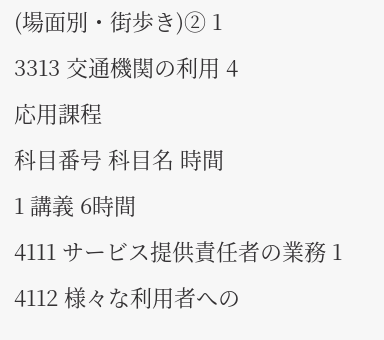(場面別・街歩き)② 1
3313 交通機関の利用 4
応用課程
科目番号 科目名 時間
1 講義 6時間
4111 サービス提供責任者の業務 1
4112 様々な利用者への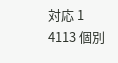対応 1
4113 個別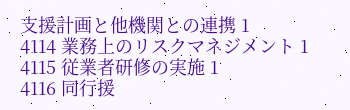支援計画と他機関との連携 1
4114 業務上のリスクマネジメント 1
4115 従業者研修の実施 1
4116 同行援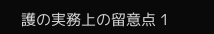護の実務上の留意点 1